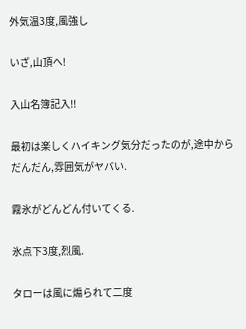外気温3度,風強し

いざ,山頂へ!

入山名簿記入!!

最初は楽しくハイキング気分だったのが,途中からだんだん,雰囲気がヤバい.

霧氷がどんどん付いてくる.

氷点下3度,烈風.

タローは風に煽られて二度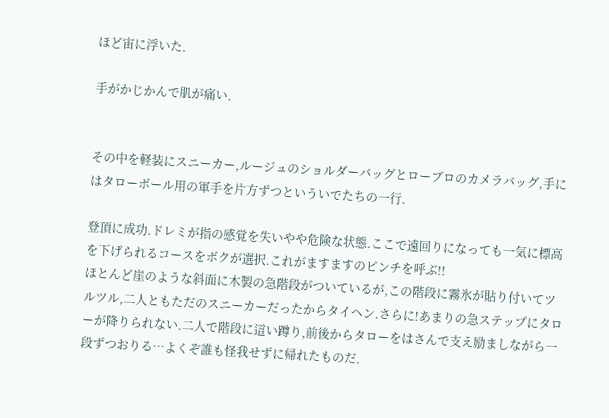ほど宙に浮いた.

手がかじかんで肌が痛い.


その中を軽装にスニーカー,ルージュのショルダーバッグとローブロのカメラバッグ,手にはタローボール用の軍手を片方ずつといういでたちの一行.

登頂に成功.ドレミが指の感覚を失いやや危険な状態.ここで遠回りになっても一気に標高を下げられるコースをボクが選択.これがますますのピンチを呼ぶ!!
ほとんど崖のような斜面に木製の急階段がついているが,この階段に霧氷が貼り付いてツルツル,二人ともただのスニーカーだったからタイヘン.さらに!あまりの急ステップにタローが降りられない.二人で階段に這い蹲り,前後からタローをはさんで支え励ましながら一段ずつおりる…よくぞ誰も怪我せずに帰れたものだ.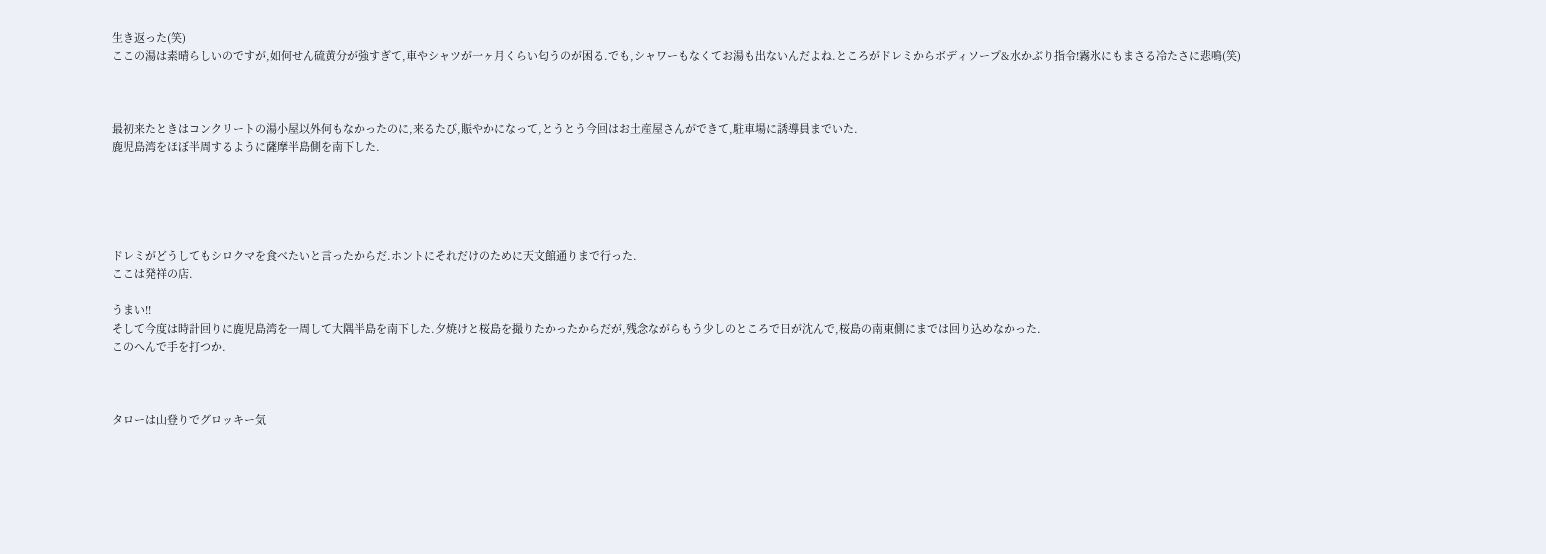生き返った(笑)
ここの湯は素晴らしいのですが,如何せん硫黄分が強すぎて,車やシャツが一ヶ月くらい匂うのが困る.でも,シャワーもなくてお湯も出ないんだよね.ところがドレミからボディソープ&水かぶり指令!霧氷にもまさる冷たさに悲鳴(笑)



最初来たときはコンクリートの湯小屋以外何もなかったのに,来るたび,賑やかになって,とうとう今回はお土産屋さんができて,駐車場に誘導員までいた.
鹿児島湾をほぼ半周するように薩摩半島側を南下した.





ドレミがどうしてもシロクマを食べたいと言ったからだ.ホントにそれだけのために天文館通りまで行った.
ここは発祥の店.

うまい!!
そして今度は時計回りに鹿児島湾を一周して大隅半島を南下した.夕焼けと桜島を撮りたかったからだが,残念ながらもう少しのところで日が沈んで,桜島の南東側にまでは回り込めなかった.
このへんで手を打つか.



タローは山登りでグロッキー気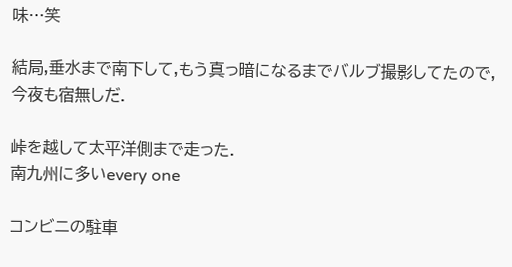味…笑

結局,垂水まで南下して,もう真っ暗になるまでバルブ撮影してたので,今夜も宿無しだ.

峠を越して太平洋側まで走った.
南九州に多いevery one

コンビニの駐車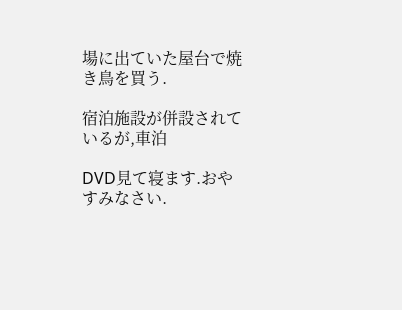場に出ていた屋台で焼き鳥を買う.

宿泊施設が併設されているが,車泊

DVD見て寝ます.おやすみなさい.